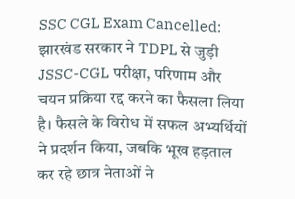SSC CGL Exam Cancelled: झारखंड सरकार ने TDPL से जुड़ी JSSC-CGL परीक्षा, परिणाम और चयन प्रक्रिया रद्द करने का फैसला लिया है। फैसले के विरोध में सफल अभ्यर्थियों ने प्रदर्शन किया, जबकि भूख हड़ताल कर रहे छात्र नेताओं ने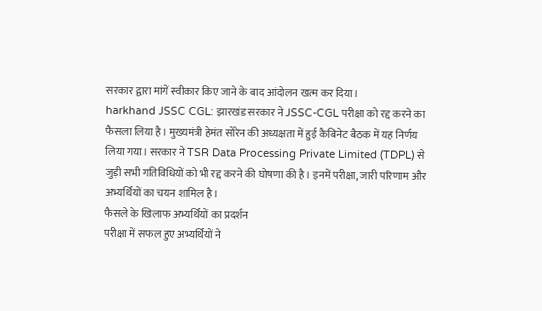सरकार द्वारा मांगें स्वीकार किए जाने के बाद आंदोलन खत्म कर दिया।
harkhand JSSC CGL: झारखंड सरकार ने JSSC-CGL परीक्षा को रद्द करने का फैसला लिया है। मुख्यमंत्री हेमंत सोरेन की अध्यक्षता में हुई कैबिनेट बैठक में यह निर्णय लिया गया। सरकार ने TSR Data Processing Private Limited (TDPL) से जुड़ी सभी गतिविधियों को भी रद्द करने की घोषणा की है। इनमें परीक्षा, जारी परिणाम और अभ्यर्थियों का चयन शामिल है।
फैसले के खिलाफ अभ्यर्थियों का प्रदर्शन
परीक्षा में सफल हुए अभ्यर्थियों ने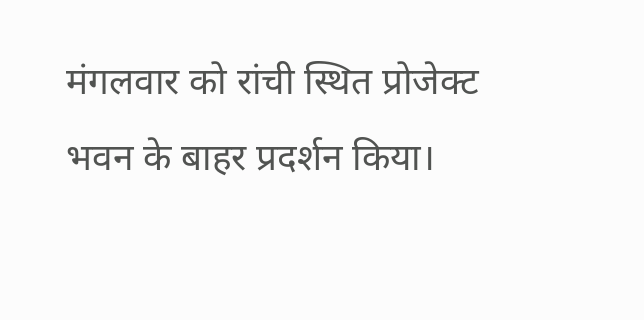मंगलवार को रांची स्थित प्रोजेक्ट भवन के बाहर प्रदर्शन किया।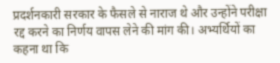प्रदर्शनकारी सरकार के फैसले से नाराज थे और उन्होंने परीक्षा रद्द करने का निर्णय वापस लेने की मांग की। अभ्यर्थियों का कहना था कि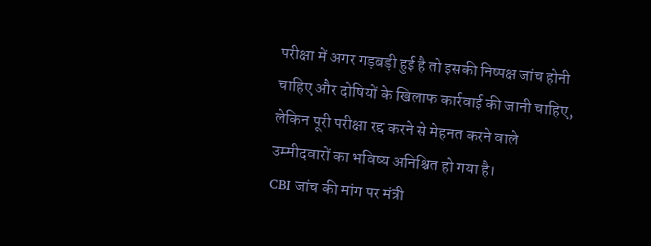परीक्षा में अगर गड़बड़ी हुई है तो इसकी निष्पक्ष जांच होनी चाहिए और दोषियों के खिलाफ कार्रवाई की जानी चाहिए, लेकिन पूरी परीक्षा रद्द करने से मेहनत करने वाले उम्मीदवारों का भविष्य अनिश्चित हो गया है।
CBI जांच की मांग पर मंत्री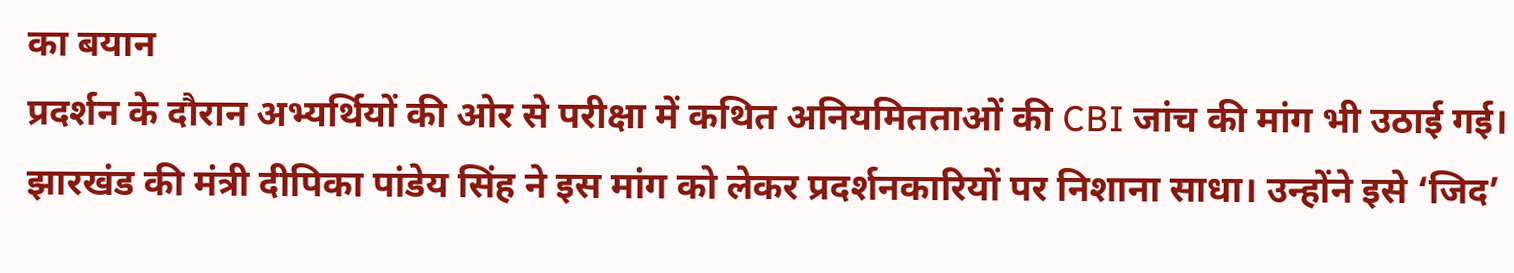का बयान
प्रदर्शन के दौरान अभ्यर्थियों की ओर से परीक्षा में कथित अनियमितताओं की CBI जांच की मांग भी उठाई गई। झारखंड की मंत्री दीपिका पांडेय सिंह ने इस मांग को लेकर प्रदर्शनकारियों पर निशाना साधा। उन्होंने इसे ‘जिद’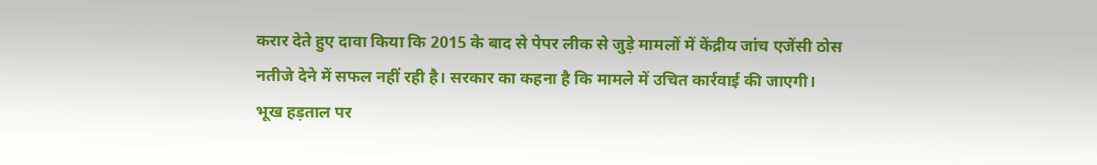करार देते हुए दावा किया कि 2015 के बाद से पेपर लीक से जुड़े मामलों में केंद्रीय जांच एजेंसी ठोस नतीजे देने में सफल नहीं रही है। सरकार का कहना है कि मामले में उचित कार्रवाई की जाएगी।
भूख हड़ताल पर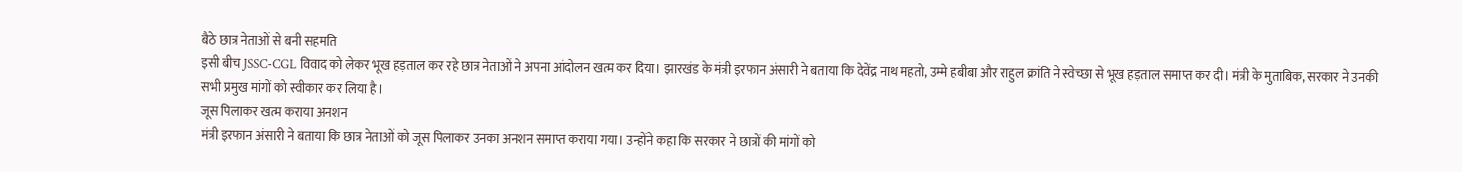बैठे छात्र नेताओं से बनी सहमति
इसी बीच JSSC-CGL विवाद को लेकर भूख हड़ताल कर रहे छात्र नेताओं ने अपना आंदोलन खत्म कर दिया। झारखंड के मंत्री इरफान अंसारी ने बताया कि देवेंद्र नाथ महतो, उम्मे हबीबा और राहुल क्रांति ने स्वेच्छा से भूख हड़ताल समाप्त कर दी। मंत्री के मुताबिक, सरकार ने उनकी सभी प्रमुख मांगों को स्वीकार कर लिया है।
जूस पिलाकर खत्म कराया अनशन
मंत्री इरफान अंसारी ने बताया कि छात्र नेताओं को जूस पिलाकर उनका अनशन समाप्त कराया गया। उन्होंने कहा कि सरकार ने छात्रों की मांगों को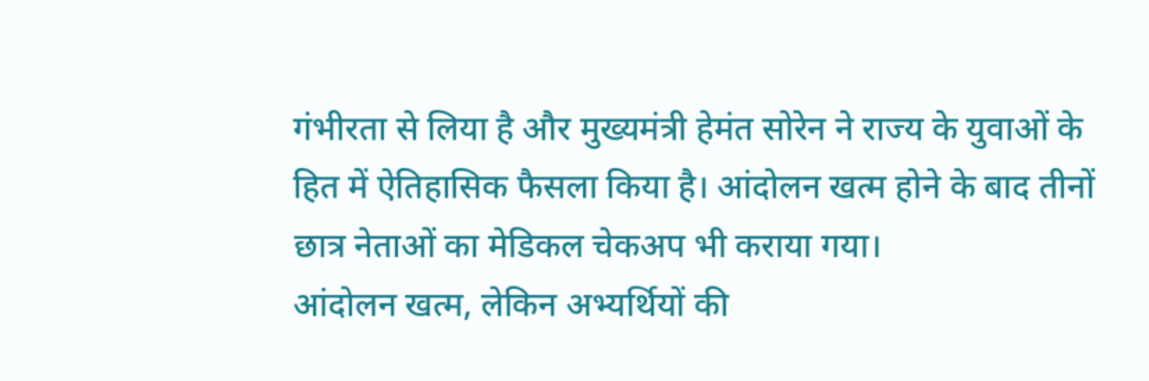गंभीरता से लिया है और मुख्यमंत्री हेमंत सोरेन ने राज्य के युवाओं के हित में ऐतिहासिक फैसला किया है। आंदोलन खत्म होने के बाद तीनों छात्र नेताओं का मेडिकल चेकअप भी कराया गया।
आंदोलन खत्म, लेकिन अभ्यर्थियों की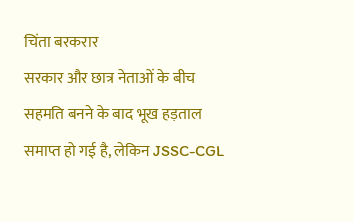चिंता बरकरार
सरकार और छात्र नेताओं के बीच सहमति बनने के बाद भूख हड़ताल समाप्त हो गई है, लेकिन JSSC-CGL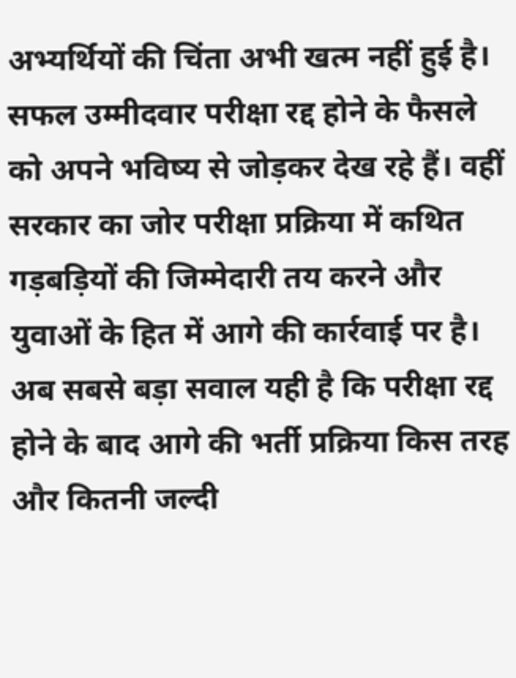अभ्यर्थियों की चिंता अभी खत्म नहीं हुई है। सफल उम्मीदवार परीक्षा रद्द होने के फैसले को अपने भविष्य से जोड़कर देख रहे हैं। वहीं सरकार का जोर परीक्षा प्रक्रिया में कथित गड़बड़ियों की जिम्मेदारी तय करने और युवाओं के हित में आगे की कार्रवाई पर है। अब सबसे बड़ा सवाल यही है कि परीक्षा रद्द होने के बाद आगे की भर्ती प्रक्रिया किस तरह और कितनी जल्दी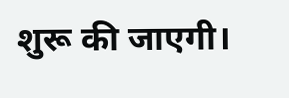शुरू की जाएगी।